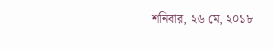শনিবার, ২৬ মে, ২০১৮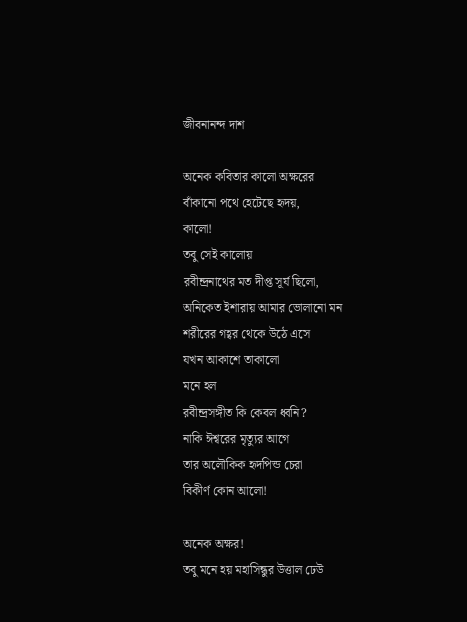জীবনানন্দ দাশ

অনেক কবিতার কালো অক্ষরের
বাঁকানো পথে হেটেছে হৃদয়,
কালো!
তবু সেই কালোয়
রবীন্দ্রনাথের মত দীপ্ত সূর্য ছিলো,
অনিকেত ইশারায় আমার ভোলানো মন
শরীরের গহ্বর থেকে উঠে এসে
যখন আকাশে তাকালো
মনে হল
রবীন্দ্রসঙ্গীত কি কেবল ধ্বনি?
নাকি ঈশ্বরের মৃত্যুর আগে
তার অলৌকিক হৃদপিন্ড চেরা
বিকীর্ণ কোন আলো!

অনেক অক্ষর!
তবু মনে হয় মহাসিন্ধুর উত্তাল ঢেউ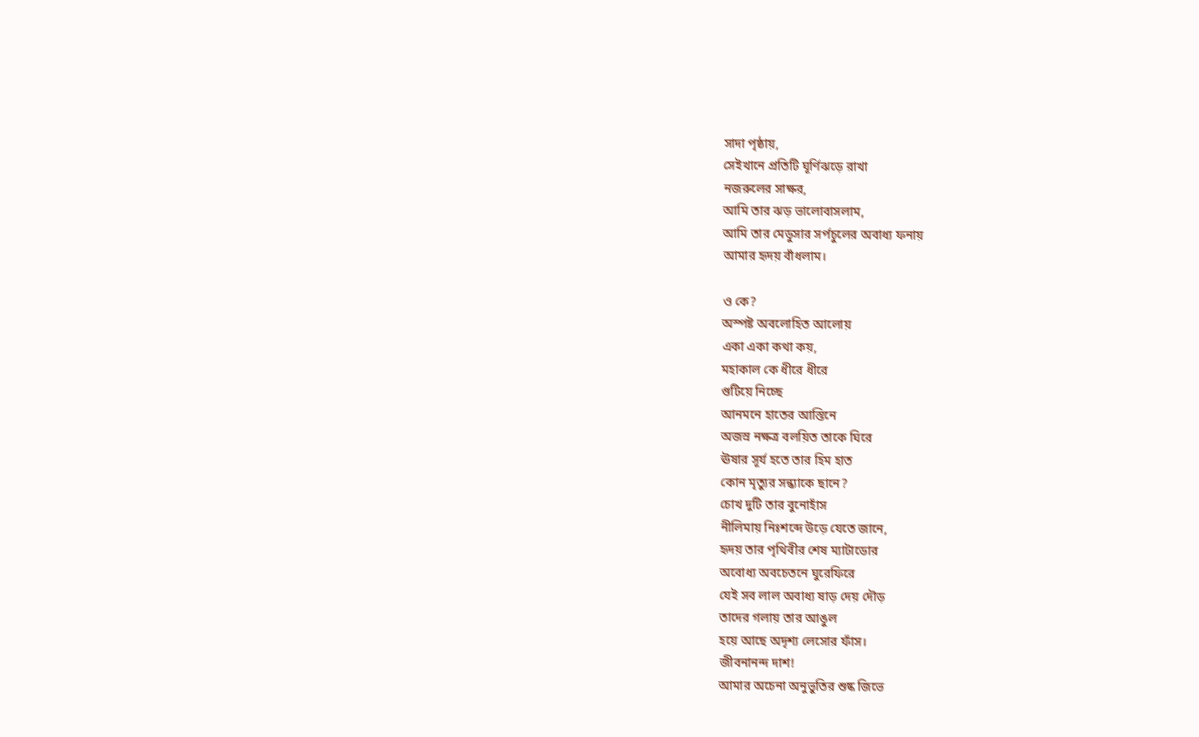সাদা পৃষ্ঠায়,
সেইখানে প্রতিটি ঘূর্ণিঝড়ে রাখা
নজরুলের সাক্ষর,
আমি তার ঝড় ভালোবাসলাম,
আমি তার মেডুসার সর্পচুলের অবাধ্য ফনায়
আমার হৃদয় বাঁধলাম।

ও কে?
অস্পষ্ট অবলোহিত আলোয়
একা একা কথা কয়,
মহাকাল কে ধীরে ধীরে
গুটিয়ে নিচ্ছে
আনমনে হাতের আস্তিনে
অজস্র নক্ষত্র বলয়িত তাকে ঘিরে
ঊষার সূর্য হতে তার হিম হাত
কোন মৃত্যুর সন্ধ্যাকে ছানে?
চোখ দুটি তার বুনোহাঁস
নীলিমায় নিঃশব্দে উড়ে যেতে জানে,
হৃদয় তার পৃথিবীর শেষ ম্যাটাডোর
অবোধ্য অবচেতনে ঘুরেফিরে
যেই সব লাল অবাধ্য ষাড় দেয় দৌড়
তাদের গলায় তার আঙুল
হয়ে আছে অদৃশ্য লেসোর ফাঁস।
জীবনানন্দ দাশ!
আমার অচেনা অনুভুতির শুষ্ক জিভে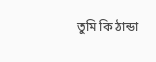তুমি কি ঠান্ডা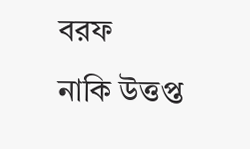বরফ
নাকি উত্তপ্ত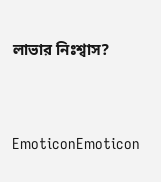লাভার নিঃশ্বাস?


EmoticonEmoticon